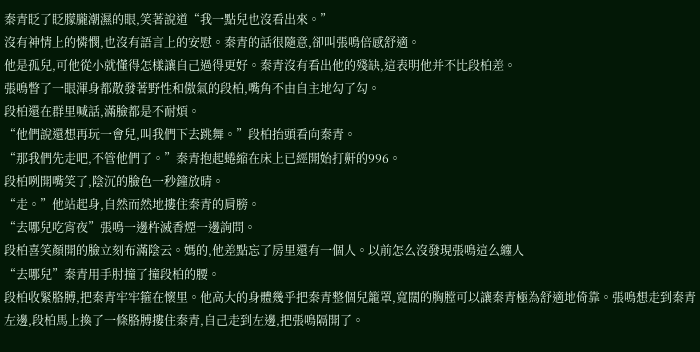秦青眨了眨朦朧潮濕的眼,笑著說道“我一點兒也沒看出來。”
沒有神情上的憐憫,也沒有語言上的安慰。秦青的話很隨意,卻叫張鳴倍感舒適。
他是孤兒,可他從小就懂得怎樣讓自己過得更好。秦青沒有看出他的殘缺,這表明他并不比段柏差。
張鳴瞥了一眼渾身都散發著野性和傲氣的段柏,嘴角不由自主地勾了勾。
段柏還在群里喊話,滿臉都是不耐煩。
“他們說還想再玩一會兒,叫我們下去跳舞。”段柏抬頭看向秦青。
“那我們先走吧,不管他們了。”秦青抱起蜷縮在床上已經開始打鼾的996。
段柏咧開嘴笑了,陰沉的臉色一秒鐘放晴。
“走。”他站起身,自然而然地摟住秦青的肩膀。
“去哪兒吃宵夜”張鳴一邊杵滅香煙一邊詢問。
段柏喜笑顏開的臉立刻布滿陰云。媽的,他差點忘了房里還有一個人。以前怎么沒發現張鳴這么纏人
“去哪兒”秦青用手肘撞了撞段柏的腰。
段柏收緊胳膊,把秦青牢牢箍在懷里。他高大的身體幾乎把秦青整個兒籠罩,寬闊的胸膛可以讓秦青極為舒適地倚靠。張鳴想走到秦青左邊,段柏馬上換了一條胳膊摟住秦青,自己走到左邊,把張鳴隔開了。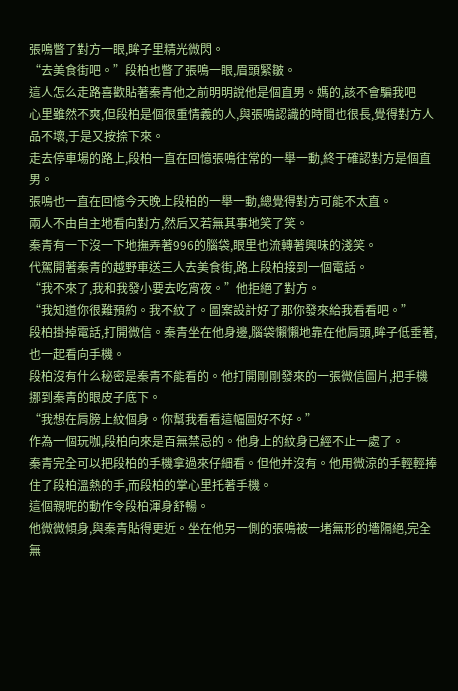張鳴瞥了對方一眼,眸子里精光微閃。
“去美食街吧。”段柏也瞥了張鳴一眼,眉頭緊皺。
這人怎么走路喜歡貼著秦青他之前明明說他是個直男。媽的,該不會騙我吧
心里雖然不爽,但段柏是個很重情義的人,與張鳴認識的時間也很長,覺得對方人品不壞,于是又按捺下來。
走去停車場的路上,段柏一直在回憶張鳴往常的一舉一動,終于確認對方是個直男。
張鳴也一直在回憶今天晚上段柏的一舉一動,總覺得對方可能不太直。
兩人不由自主地看向對方,然后又若無其事地笑了笑。
秦青有一下沒一下地撫弄著996的腦袋,眼里也流轉著興味的淺笑。
代駕開著秦青的越野車送三人去美食街,路上段柏接到一個電話。
“我不來了,我和我發小要去吃宵夜。”他拒絕了對方。
“我知道你很難預約。我不紋了。圖案設計好了那你發來給我看看吧。”
段柏掛掉電話,打開微信。秦青坐在他身邊,腦袋懶懶地靠在他肩頭,眸子低垂著,也一起看向手機。
段柏沒有什么秘密是秦青不能看的。他打開剛剛發來的一張微信圖片,把手機挪到秦青的眼皮子底下。
“我想在肩膀上紋個身。你幫我看看這幅圖好不好。”
作為一個玩咖,段柏向來是百無禁忌的。他身上的紋身已經不止一處了。
秦青完全可以把段柏的手機拿過來仔細看。但他并沒有。他用微涼的手輕輕捧住了段柏溫熱的手,而段柏的掌心里托著手機。
這個親昵的動作令段柏渾身舒暢。
他微微傾身,與秦青貼得更近。坐在他另一側的張鳴被一堵無形的墻隔絕,完全無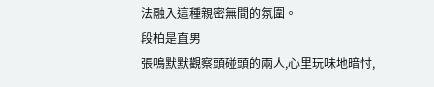法融入這種親密無間的氛圍。
段柏是直男
張鳴默默觀察頭碰頭的兩人,心里玩味地暗忖,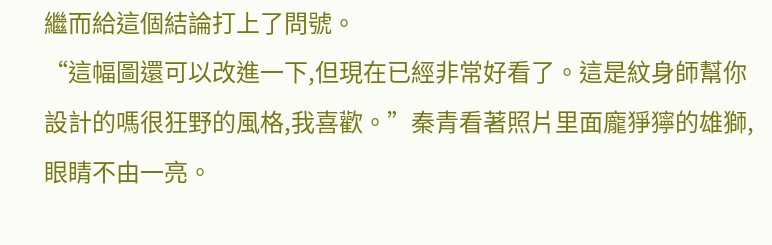繼而給這個結論打上了問號。
“這幅圖還可以改進一下,但現在已經非常好看了。這是紋身師幫你設計的嗎很狂野的風格,我喜歡。”秦青看著照片里面龐猙獰的雄獅,眼睛不由一亮。